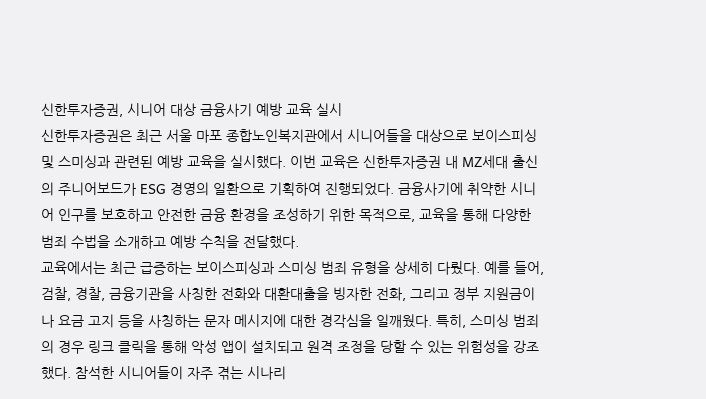신한투자증권, 시니어 대상 금융사기 예방 교육 실시
신한투자증권은 최근 서울 마포 종합노인복지관에서 시니어들을 대상으로 보이스피싱 및 스미싱과 관련된 예방 교육을 실시했다. 이번 교육은 신한투자증권 내 MZ세대 출신의 주니어보드가 ESG 경영의 일환으로 기획하여 진행되었다. 금융사기에 취약한 시니어 인구를 보호하고 안전한 금융 환경을 조성하기 위한 목적으로, 교육을 통해 다양한 범죄 수법을 소개하고 예방 수칙을 전달했다.
교육에서는 최근 급증하는 보이스피싱과 스미싱 범죄 유형을 상세히 다뤘다. 예를 들어, 검찰, 경찰, 금융기관을 사칭한 전화와 대환대출을 빙자한 전화, 그리고 정부 지원금이나 요금 고지 등을 사칭하는 문자 메시지에 대한 경각심을 일깨웠다. 특히, 스미싱 범죄의 경우 링크 클릭을 통해 악성 앱이 설치되고 원격 조정을 당할 수 있는 위험성을 강조했다. 참석한 시니어들이 자주 겪는 시나리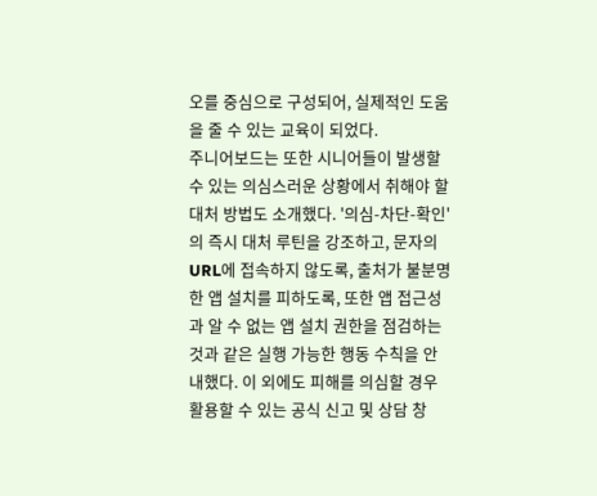오를 중심으로 구성되어, 실제적인 도움을 줄 수 있는 교육이 되었다.
주니어보드는 또한 시니어들이 발생할 수 있는 의심스러운 상황에서 취해야 할 대처 방법도 소개했다. '의심-차단-확인'의 즉시 대처 루틴을 강조하고, 문자의 URL에 접속하지 않도록, 출처가 불분명한 앱 설치를 피하도록, 또한 앱 접근성과 알 수 없는 앱 설치 권한을 점검하는 것과 같은 실행 가능한 행동 수칙을 안내했다. 이 외에도 피해를 의심할 경우 활용할 수 있는 공식 신고 및 상담 창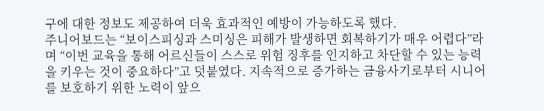구에 대한 정보도 제공하여 더욱 효과적인 예방이 가능하도록 했다.
주니어보드는 “보이스피싱과 스미싱은 피해가 발생하면 회복하기가 매우 어렵다”라며 “이번 교육을 통해 어르신들이 스스로 위험 징후를 인지하고 차단할 수 있는 능력을 키우는 것이 중요하다”고 덧붙였다. 지속적으로 증가하는 금융사기로부터 시니어를 보호하기 위한 노력이 앞으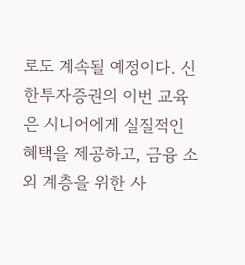로도 계속될 예정이다. 신한투자증권의 이번 교육은 시니어에게 실질적인 혜택을 제공하고, 금융 소외 계층을 위한 사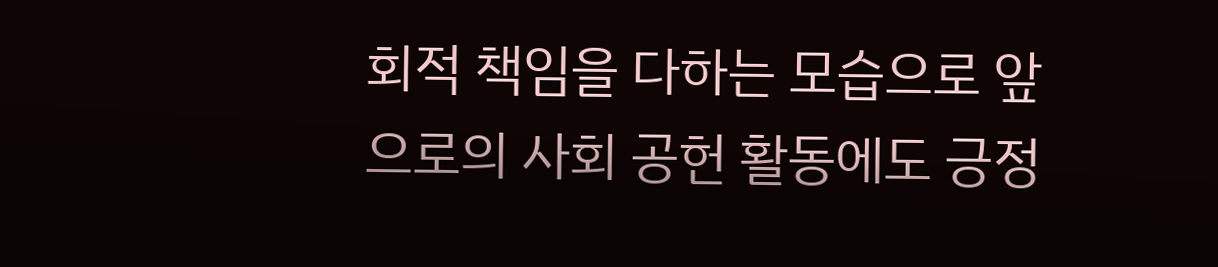회적 책임을 다하는 모습으로 앞으로의 사회 공헌 활동에도 긍정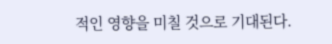적인 영향을 미칠 것으로 기대된다.